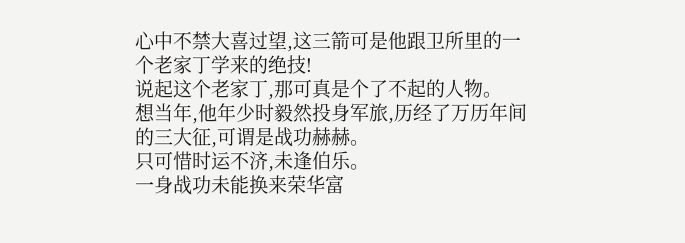心中不禁大喜过望,这三箭可是他跟卫所里的一个老家丁学来的绝技!
说起这个老家丁,那可真是个了不起的人物。
想当年,他年少时毅然投身军旅,历经了万历年间的三大征,可谓是战功赫赫。
只可惜时运不济,未逢伯乐。
一身战功未能换来荣华富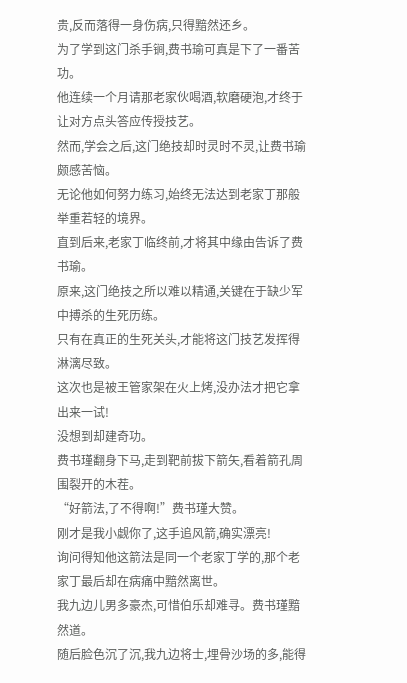贵,反而落得一身伤病,只得黯然还乡。
为了学到这门杀手锏,费书瑜可真是下了一番苦功。
他连续一个月请那老家伙喝酒,软磨硬泡,才终于让对方点头答应传授技艺。
然而,学会之后,这门绝技却时灵时不灵,让费书瑜颇感苦恼。
无论他如何努力练习,始终无法达到老家丁那般举重若轻的境界。
直到后来,老家丁临终前,才将其中缘由告诉了费书瑜。
原来,这门绝技之所以难以精通,关键在于缺少军中搏杀的生死历练。
只有在真正的生死关头,才能将这门技艺发挥得淋漓尽致。
这次也是被王管家架在火上烤,没办法才把它拿出来一试!
没想到却建奇功。
费书瑾翻身下马,走到靶前拔下箭矢,看着箭孔周围裂开的木茬。
“好箭法,了不得啊!”费书瑾大赞。
刚才是我小觑你了,这手追风箭,确实漂亮!
询问得知他这箭法是同一个老家丁学的,那个老家丁最后却在病痛中黯然离世。
我九边儿男多豪杰,可惜伯乐却难寻。费书瑾黯然道。
随后脸色沉了沉,我九边将士,埋骨沙场的多,能得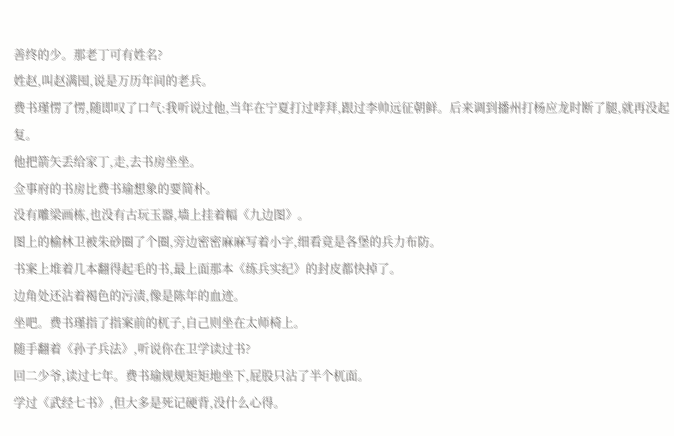善终的少。那老丁可有姓名?
姓赵,叫赵满囤,说是万历年间的老兵。
费书瑾愣了愣,随即叹了口气:我听说过他,当年在宁夏打过哱拜,跟过李帅远征朝鲜。后来调到播州打杨应龙时断了腿,就再没起复。
他把箭矢丢给家丁,走,去书房坐坐。
佥事府的书房比费书瑜想象的要简朴。
没有雕梁画栋,也没有古玩玉器,墙上挂着幅《九边图》。
图上的榆林卫被朱砂圈了个圈,旁边密密麻麻写着小字,细看竟是各堡的兵力布防。
书案上堆着几本翻得起毛的书,最上面那本《练兵实纪》的封皮都快掉了。
边角处还沾着褐色的污渍,像是陈年的血迹。
坐吧。费书瑾指了指案前的杌子,自己则坐在太师椅上。
随手翻着《孙子兵法》,听说你在卫学读过书?
回二少爷,读过七年。费书瑜规规矩矩地坐下,屁股只沾了半个杌面。
学过《武经七书》,但大多是死记硬背,没什么心得。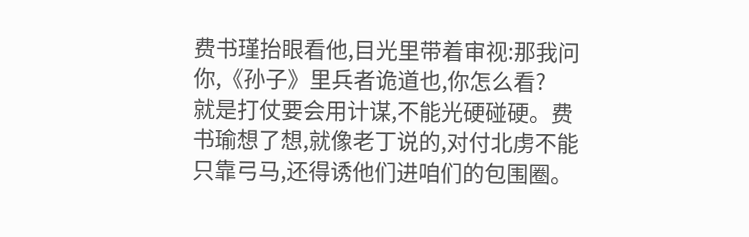费书瑾抬眼看他,目光里带着审视:那我问你,《孙子》里兵者诡道也,你怎么看?
就是打仗要会用计谋,不能光硬碰硬。费书瑜想了想,就像老丁说的,对付北虏不能只靠弓马,还得诱他们进咱们的包围圈。